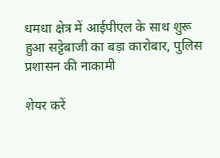धमधा क्षेत्र में आईपीएल के साथ शुरू हुआ सट्टेबाजी का बड़ा कारोबार, पुलिस प्रशासन की नाकामी

शेयर करें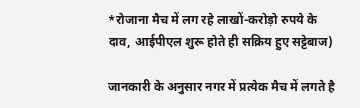*रोजाना मैच में लग रहे लाखों-करोड़ो रुपये के दाव, आईपीएल शुरू होते ही सक्रिय हुए सट्टेबाज)

जानकारी के अनुसार नगर में प्रत्येक मैच में लगते है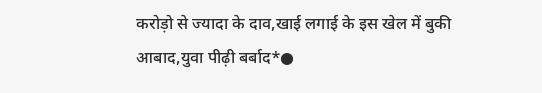करोड़ो से ज्यादा के दाव,खाई लगाई के इस खेल में बुकी आबाद,युवा पीढ़ी बर्बाद*●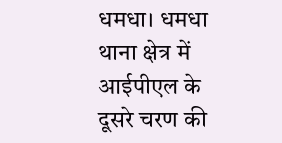धमधा। धमधा थाना क्षेत्र में आईपीएल के दूसरे चरण की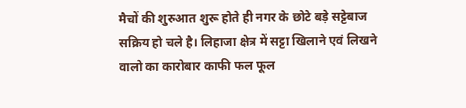मैचों की शुरुआत शुरू होते ही नगर के छोटे बड़े सट्टेबाज सक्रिय हो चले है। लिहाजा क्षेत्र में सट्टा खिलाने एवं लिखने वालो का कारोबार काफी फल फूल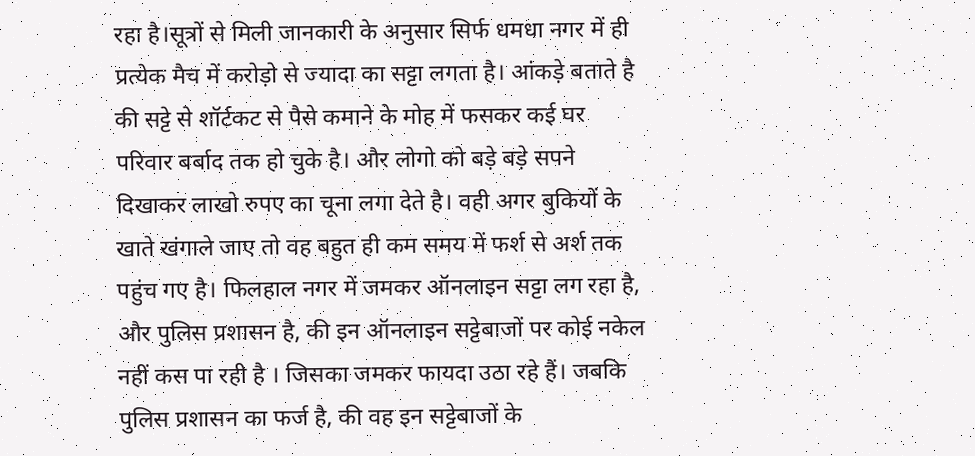रहा है।सूत्रों से मिली जानकारी के अनुसार सिर्फ धमधा नगर में ही प्रत्येक मैच में करोड़ो से ज्यादा का सट्टा लगता है। आंकड़े बताते है की सट्टे से शॉर्टकट से पैसे कमाने के मोह में फसकर कई घर परिवार बर्बाद तक हो चुके है। और लोगो को बड़े बड़े सपने दिखाकर लाखो रुपए का चूना लगा देते है। वही अगर बुकियों के खाते खंगाले जाए तो वह बहुत ही कम समय में फर्श से अर्श तक पहुंच गए है। फिलहाल नगर में जमकर ऑनलाइन सट्टा लग रहा है, और पुलिस प्रशासन है, की इन ऑनलाइन सट्टेबाजों पर कोई नकेल नहीं कस पा रही है । जिसका जमकर फायदा उठा रहे हैं। जबकि पुलिस प्रशासन का फर्ज है, की वह इन सट्टेबाजों के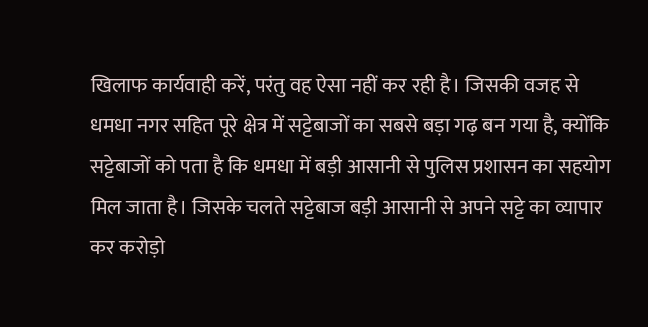खिलाफ कार्यवाही करें, परंतु वह ऐसा नहीं कर रही है। जिसकी वजह से धमधा नगर सहित पूरे क्षेत्र में सट्टेबाजों का सबसे बड़ा गढ़ बन गया है, क्योंकि सट्टेबाजों को पता है कि धमधा में बड़ी आसानी से पुलिस प्रशासन का सहयोग मिल जाता है। जिसके चलते सट्टेबाज बड़ी आसानी से अपने सट्टे का व्यापार कर करोड़ो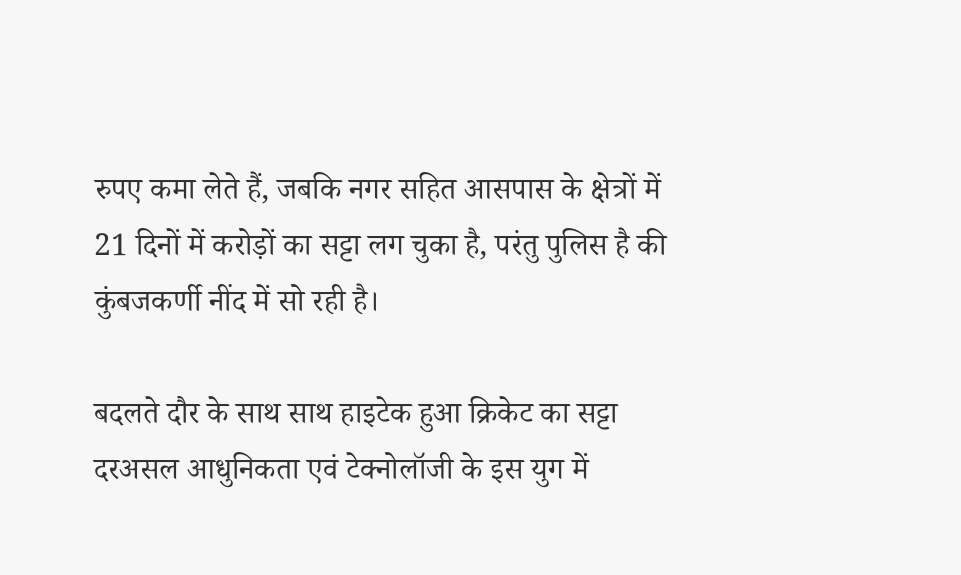रुपए कमा लेते हैं, जबकि नगर सहित आसपास के क्षेत्रों में 21 दिनों में करोड़ों का सट्टा लग चुका है, परंतु पुलिस है की कुंबजकर्णी नींद में सो रही है।

बदलते दौर के साथ साथ हाइटेक हुआ क्रिकेट का सट्टा
दरअसल आधुनिकता एवं टेक्नोलॉजी के इस युग में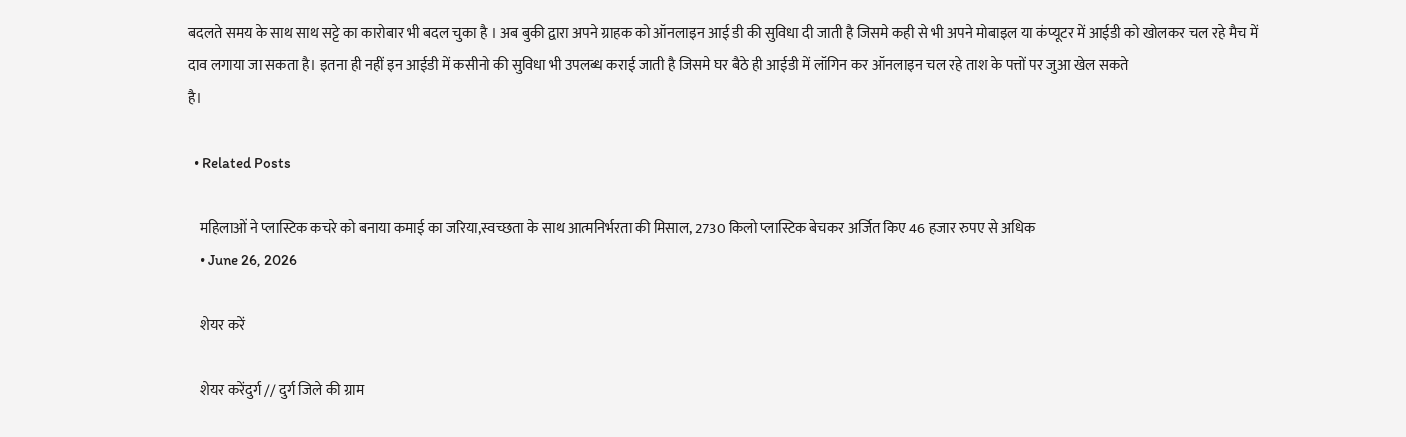बदलते समय के साथ साथ सट्टे का कारोबार भी बदल चुका है । अब बुकी द्वारा अपने ग्राहक को ऑनलाइन आई डी की सुविधा दी जाती है जिसमे कही से भी अपने मोबाइल या कंप्यूटर में आईडी को खोलकर चल रहे मैच में दाव लगाया जा सकता है। इतना ही नहीं इन आईडी में कसीनो की सुविधा भी उपलब्ध कराई जाती है जिसमे घर बैठे ही आईडी में लॉगिन कर ऑनलाइन चल रहे ताश के पत्तों पर जुआ खेल सकते
है।

  • Related Posts

    महिलाओं ने प्लास्टिक कचरे को बनाया कमाई का जरिया,स्वच्छता के साथ आत्मनिर्भरता की मिसाल, 2730 किलो प्लास्टिक बेचकर अर्जित किए 46 हजार रुपए से अधिक
    • June 26, 2026

    शेयर करें

    शेयर करेंदुर्ग // दुर्ग जिले की ग्राम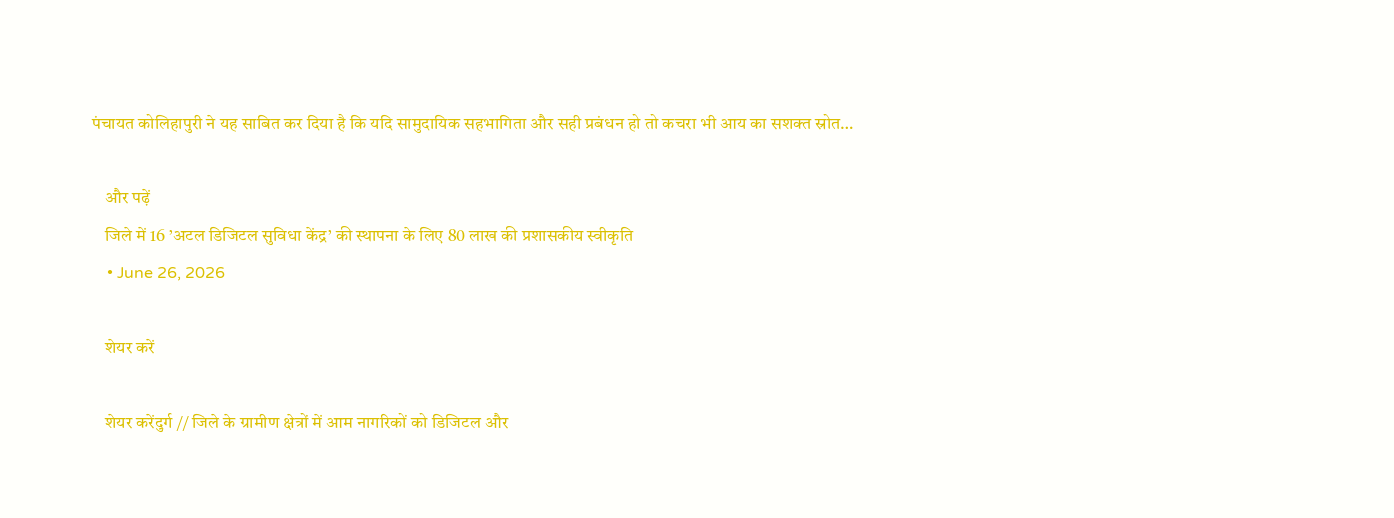पंचायत कोलिहापुरी ने यह साबित कर दिया है कि यदि सामुदायिक सहभागिता और सही प्रबंधन हो तो कचरा भी आय का सशक्त स्रोत…

    और पढ़ें
    जिले में 16 ’अटल डिजिटल सुविधा केंद्र’ की स्थापना के लिए 80 लाख की प्रशासकीय स्वीकृति
    • June 26, 2026

    शेयर करें

    शेयर करेंदुर्ग // जिले के ग्रामीण क्षेत्रों में आम नागरिकों को डिजिटल और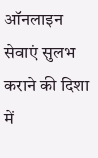ऑनलाइन सेवाएं सुलभ कराने की दिशा में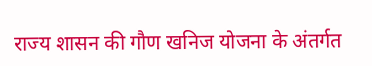राज्य शासन की गौण खनिज योजना के अंतर्गत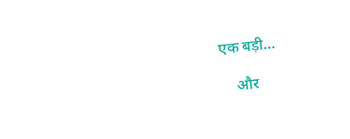एक बड़ी…

    और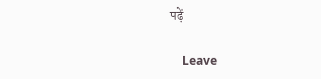पढ़ें

    Leave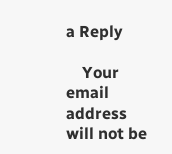a Reply

    Your email address will not be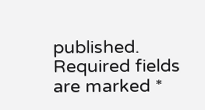published. Required fields are marked *